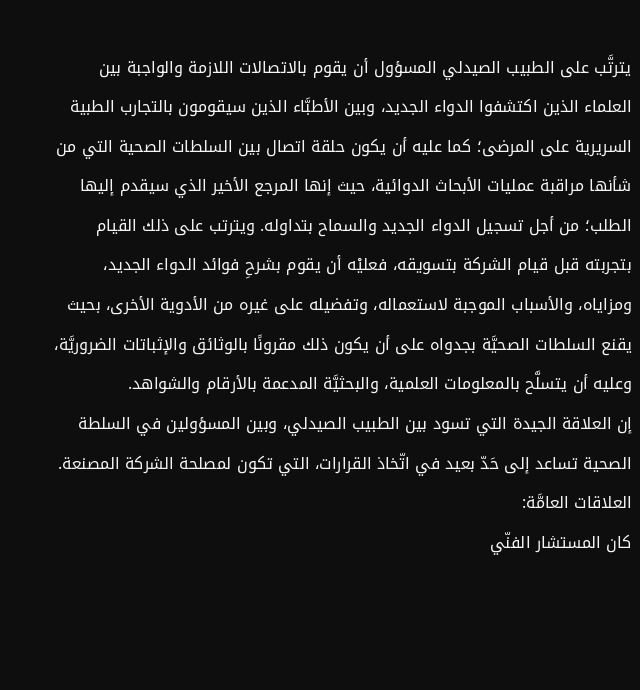يترتَّب على الطبيب الصيدلي المسؤول أن يقوم بالاتصالات اللازمة والواجبة بين العلماء الذين اكتشفوا الدواء الجديد، وبين الأطبَّاء الذين سيقومون بالتجارب الطبية السريرية على المرضى؛ كما عليه أن يكون حلقة اتصال بين السلطات الصحية التي من شأنها مراقبة عمليات الأبحاث الدوائية، حيث إنها المرجع الأخير الذي سيقدم إليها الطلب؛ من أجل تسجيل الدواء الجديد والسماح بتداوله. ويترتب على ذلك القيام بتجربته قبل قيام الشركة بتسويقه، فعليْه أن يقوم بشرحِ فوائد الدواء الجديد، ومزاياه، والأسباب الموجبة لاستعماله، وتفضيله على غيره من الأدوية الأخرى، بحيث يقنع السلطات الصحيَّة بجدواه على أن يكون ذلك مقرونًا بالوثائق والإثباتات الضروريَّة، وعليه أن يتسلَّح بالمعلومات العلمية، والبحثيَّة المدعمة بالأرقام والشواهد.
إن العلاقة الجيدة التي تسود بين الطبيب الصيدلي، وبين المسؤولين في السلطة الصحية تساعد إلى حَدّ بعيد في اتّخاذ القرارات، التي تكون لمصلحة الشركة المصنعة.
العلاقات العامَّة:
كان المستشار الفنّي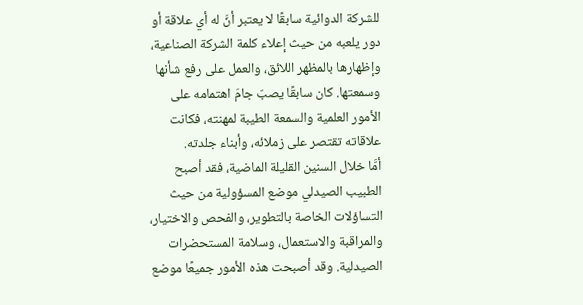للشركة الدوائية سابقًا لا يعتبر أنَّ له أي علاقة أو دور يلعبه من حيث إعلاء كلمة الشركة الصناعية، وإظهارها بالمظهر اللائق، والعمل على رفع شأنها وسمعتها. كان سابقًا يصبّ جامَ اهتمامه على الأمور العلمية والسمعة الطيبة لمهنته، فكانت علاقاته تقتصر على زملائه، وأبناء جلدته.
أمَّا خلال السنين القليلة الماضية، فقد أصبح الطبيب الصيدلي موضع المسؤولية من حيث التساؤلات الخاصة بالتطوير، والفحص والاختيار، والمراقبة والاستعمال، وسلامة المستحضرات الصيدلية. وقد أصبحت هذه الأمور جميعًا موضع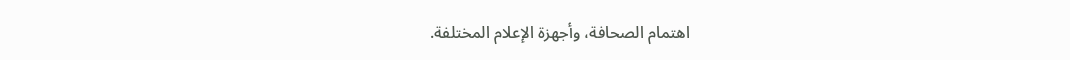اهتمام الصحافة، وأجهزة الإعلام المختلفة.